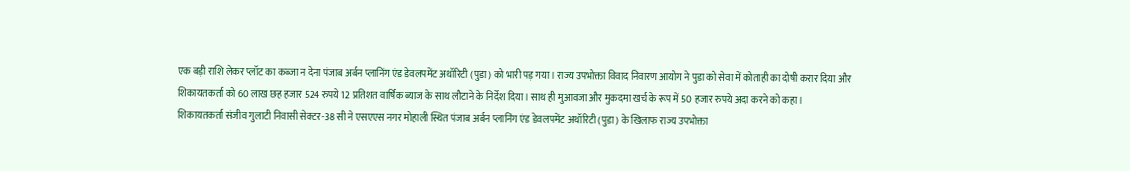एक बड़ी राशि लेकर प्लॉट का कब्जा न देना पंजाब अर्बन प्लानिंग एंड डेवलपमेंट अथॉरिटी (पुडा) को भारी पड़ गया। राज्य उपभोक्ता विवाद निवारण आयोग ने पुडा को सेवा में कोताही का दोषी करार दिया और शिकायतकर्ता को 60 लाख छह हजार 524 रुपये 12 प्रतिशत वार्षिक ब्याज के साथ लौटाने के निर्देश दिया। साथ ही मुआवजा और मुकदमा खर्च के रूप में 50 हजार रुपये अदा करने को कहा।
शिकायतकर्ता संजीव गुलाटी निवासी सेक्टर-38 सी ने एसएएस नगर मोहाली स्थित पंजाब अर्बन प्लानिंग एंड डेवलपमेंट अथॉरिटी (पुडा) के खिलाफ राज्य उपभोक्ता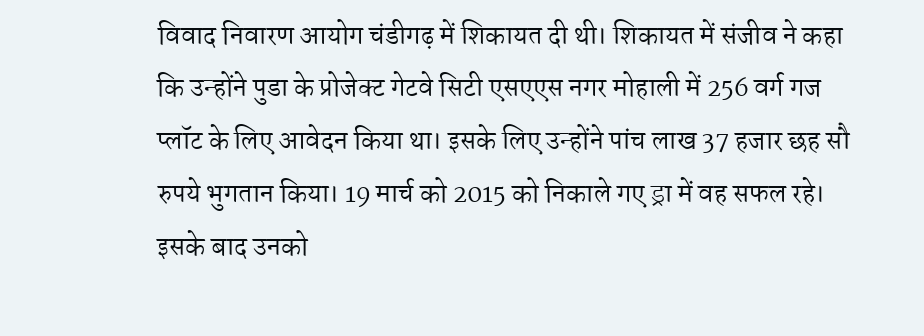विवाद निवारण आयोग चंडीगढ़ में शिकायत दी थी। शिकायत में संजीव ने कहा कि उन्होंने पुडा के प्रोजेक्ट गेटवे सिटी एसएएस नगर मोहाली में 256 वर्ग गज प्लॉट के लिए आवेदन किया था। इसके लिए उन्होंने पांच लाख 37 हजार छह सौ रुपये भुगतान किया। 19 मार्च को 2015 को निकाले गए ड्रा में वह सफल रहे। इसके बाद उनको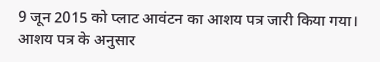9 जून 2015 को प्लाट आवंटन का आशय पत्र जारी किया गया।
आशय पत्र के अनुसार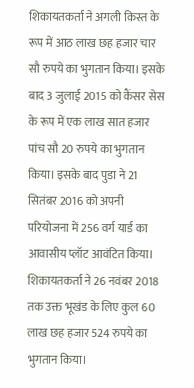शिकायतकर्ता ने अगली किस्त के रूप में आठ लाख छह हजार चार सौ रुपये का भुगतान किया। इसके बाद 3 जुलाई 2015 को कैंसर सेस के रूप में एक लाख सात हजार पांच सौ 20 रुपये का भुगतान किया। इसके बाद पुडा ने 21 सितंबर 2016 को अपनी परियोजना में 256 वर्ग यार्ड का आवासीय प्लॉट आवंटित किया। शिकायतकर्ता ने 26 नवंबर 2018 तक उक्त भूखंड के लिए कुल 60 लाख छह हजार 524 रुपये का भुगतान किया।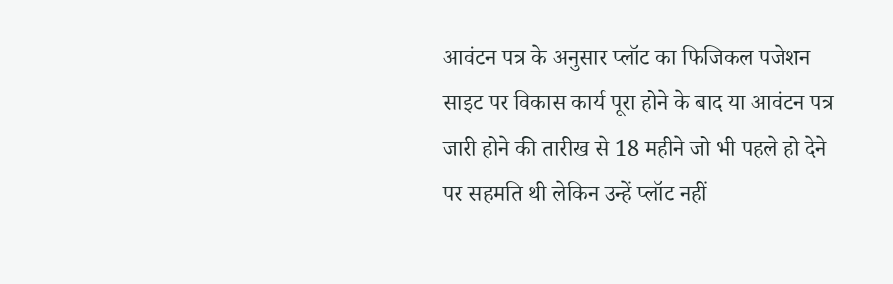आवंटन पत्र के अनुसार प्लॉट का फिजिकल पजेशन साइट पर विकास कार्य पूरा होने के बाद या आवंटन पत्र जारी होने की तारीख से 18 महीने जो भी पहले हो देने पर सहमति थी लेकिन उन्हें प्लॉट नहीं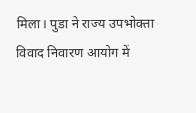मिला। पुडा ने राज्य उपभोक्ता विवाद निवारण आयोग में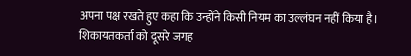अपना पक्ष रखते हुए कहा कि उन्होंने किसी नियम का उल्लंघन नहीं किया है। शिकायतकर्ता को दूसरे जगह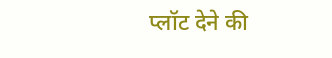प्लॉट देने की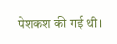पेशकश की गई थी।